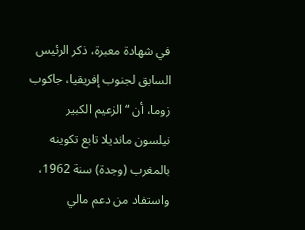في شهادة معبرة، ذكر الرئيس السابق لجنوب إفريقيا، جاكوب زوما، أن “الزعيم الكبير نيلسون مانديلا تابع تكوينه بالمغرب (وجدة) سنة 1962، واستفاد من دعم مالي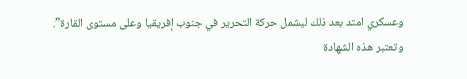وعسكري امتد بعد ذلك ليشمل حركة التحرير في جنوب إفريقيا وعلى مستوى القارة”.
وتعتبر هذه الشهادة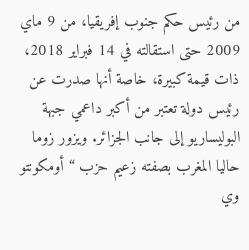من رئيس حكم جنوب إفريقيا، من 9 ماي 2009 حتى استقالته في 14 فبراير 2018، ذات قيمة كبيرة، خاصة أنها صدرت عن رئيس دولة تعتبر من أكبر داعمي جبهة البوليساريو إلى جانب الجزائر. ويزور زوما حاليا المغرب بصفته زعيم حزب “أومكونتو وي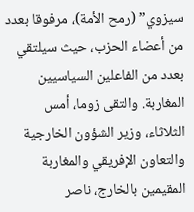سيزوي” (رمح الأمة)، مرفوقا بعدد من أعضاء الحزب، حيث سيلتقي بعدد من الفاعلين السياسيين المغاربة. والتقى زوما، أمس الثلاثاء، وزير الشؤون الخارجية والتعاون الإفريقي والمغاربة المقيمين بالخارج، ناصر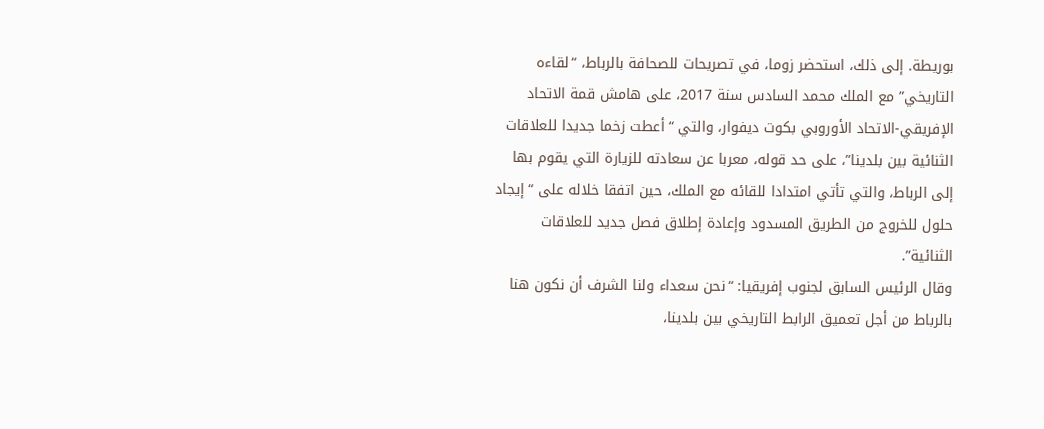بوريطة. إلى ذلك، استحضر زوما، في تصريحات للصحافة بالرباط، “لقاءه التاريخي” مع الملك محمد السادس سنة 2017، على هامش قمة الاتحاد الإفريقي-الاتحاد الأوروبي بكوت ديفوار، والتي “أعطت زخما جديدا للعلاقات الثنائية بين بلدينا”، على حد قوله، معربا عن سعادته للزيارة التي يقوم بها إلى الرباط، والتي تأتي امتدادا للقائه مع الملك، حين اتفقا خلاله على “إيجاد حلول للخروج من الطريق المسدود وإعادة إطلاق فصل جديد للعلاقات الثنائية”.
وقال الرئيس السابق لجنوب إفريقيا: “نحن سعداء ولنا الشرف أن نكون هنا بالرباط من أجل تعميق الرابط التاريخي بين بلدينا،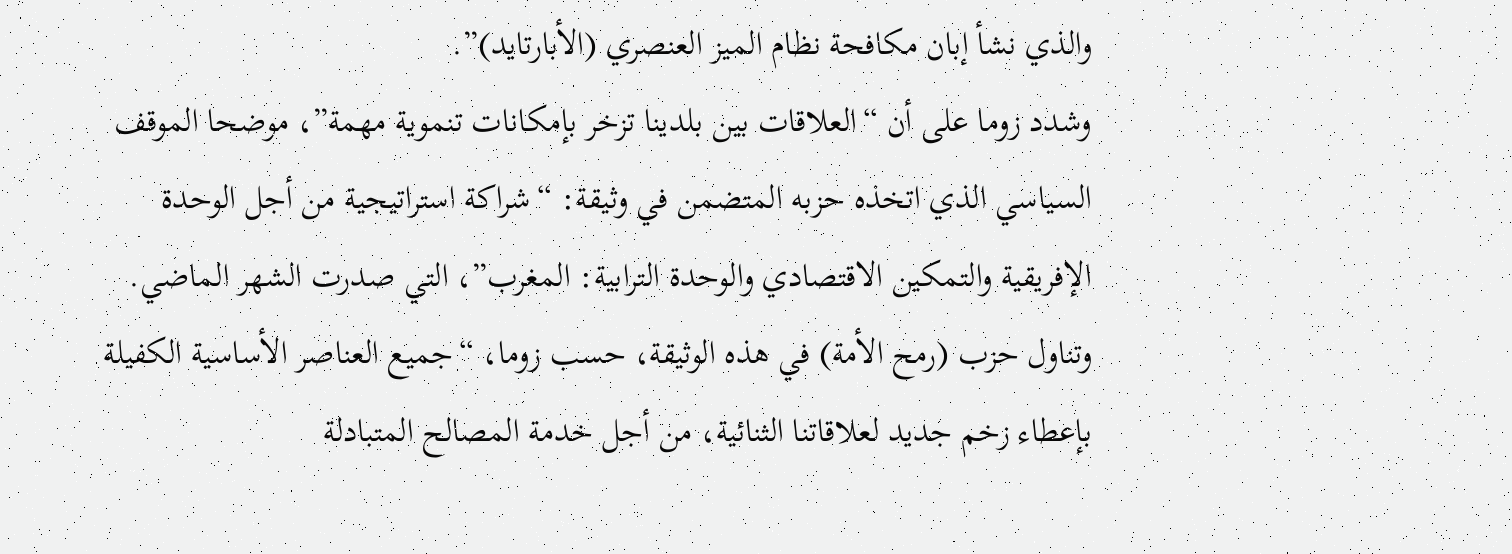والذي نشأ إبان مكافحة نظام الميز العنصري (الأبارتايد)”.
وشدد زوما على أن “العلاقات بين بلدينا تزخر بإمكانات تنموية مهمة”، موضحا الموقف السياسي الذي اتخذه حزبه المتضمن في وثيقة: “شراكة استراتيجية من أجل الوحدة الإفريقية والتمكين الاقتصادي والوحدة الترابية: المغرب”، التي صدرت الشهر الماضي.
وتناول حزب (رمح الأمة) في هذه الوثيقة، حسب زوما، “جميع العناصر الأساسية الكفيلة بإعطاء زخم جديد لعلاقاتنا الثنائية، من أجل خدمة المصالح المتبادلة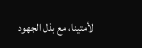لأمتينا، مع بذل الجهود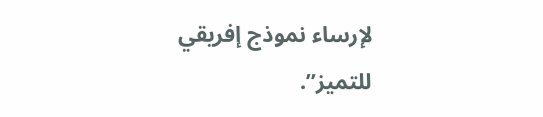لإرساء نموذج إفريقي للتميز”.